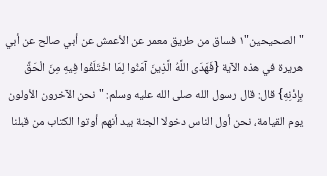"الصحيحين"١ فساق من طريق معمر عن الأعمش عن أبي صالح عن أبي هريرة في هذه الآية {فَهَدَى اللَّهُ الَّذِينَ آمَنُوا لِمَا اخْتَلَفُوا فِيهِ مِنَ الْحَقِّ بِإِذْنِهِ} قال: قال رسول الله صلى الله عليه وسلم: "نحن الآخرون الأولون يوم القيامة، نحن أول الناس دخولا الجنة بيد أنهم أوتوا الكتاب من قبلنا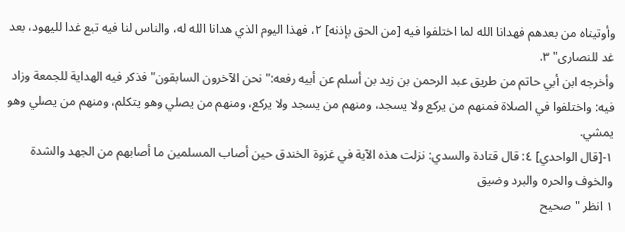وأوتيناه من بعدهم فهدانا الله لما اختلفوا فيه [من الحق بإذنه] ٢، فهذا اليوم الذي هدانا الله له، والناس لنا فيه تبع غدا لليهود، بعد غد للنصارى" ٣.
وأخرجه ابن أبي حاتم من طريق عبد الرحمن بن زيد بن أسلم عن أبيه رفعه:"نحن الآخرون السابقون" فذكر فيه الهداية للجمعة وزاد فيه: واختلفوا في الصلاة فمنهم من يركع ولا يسجد، ومنهم من يسجد ولا يركع، ومنهم من يصلي وهو يتكلم، ومنهم من يصلي وهو يمشي.
١-[قال الواحدي] ٤: قال قتادة والسدي: نزلت هذه الآية في غزوة الخندق حين أصاب المسلمين ما أصابهم من الجهد والشدة والخوف والحر٥ والبرد وضيق
١ انظر "صحيح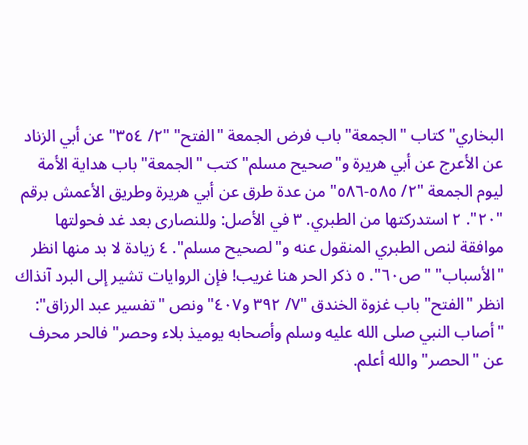البخاري" كتاب "الجمعة" باب فرض الجمعة "الفتح" "٢/ ٣٥٤" عن أبي الزناد عن الأعرج عن أبي هريرة و"صحيح مسلم"كتب "الجمعة" باب هداية الأمة ليوم الجمعة "٢/ ٥٨٥-٥٨٦" من عدة طرق عن أبي هريرة وطريق الأعمش برقم "٢٠". ٢ استدركتها من الطبري. ٣ في الأصل: وللنصارى بعد غد فحولتها موافقة لنص الطبري المنقول عنه و"لصحيح مسلم". ٤ زيادة لا بد منها انظر "الأسباب" "ص٦٠". ٥ ذكر الحر هنا غريب! فإن الروايات تشير إلى البرد آنذاك انظر "الفتح" باب غزوة الخندق "٧/ ٣٩٢ و٤٠٧" ونص "تفسير عبد الرزاق": "أصاب النبي صلى الله عليه وسلم وأصحابه يوميذ بلاء وحصر" فالحر محرف عن "الحصر" والله أعلم.